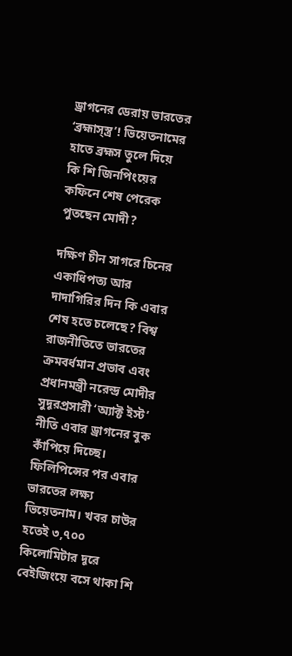ড্রাগনের ডেরায় ভারতের ‘ব্রহ্মাস্স্ত্র’! ভিয়েতনামের হাতে ব্রহ্মস তুলে দিয়ে কি শি জিনপিংয়ের কফিনে শেষ পেরেক পুতছেন মোদী?

দক্ষিণ চীন সাগরে চিনের একাধিপত্য আর দাদাগিরির দিন কি এবার শেষ হতে চলেছে? বিশ্ব রাজনীতিতে ভারতের ক্রমবর্ধমান প্রভাব এবং প্রধানমন্ত্রী নরেন্দ্র মোদীর সুদূরপ্রসারী ‘অ্যাক্ট ইস্ট’ নীতি এবার ড্রাগনের বুক কাঁপিয়ে দিচ্ছে। ফিলিপিন্সের পর এবার ভারতের লক্ষ্য ভিয়েতনাম। খবর চাউর হতেই ৩,৭০০ কিলোমিটার দূরে বেইজিংয়ে বসে থাকা শি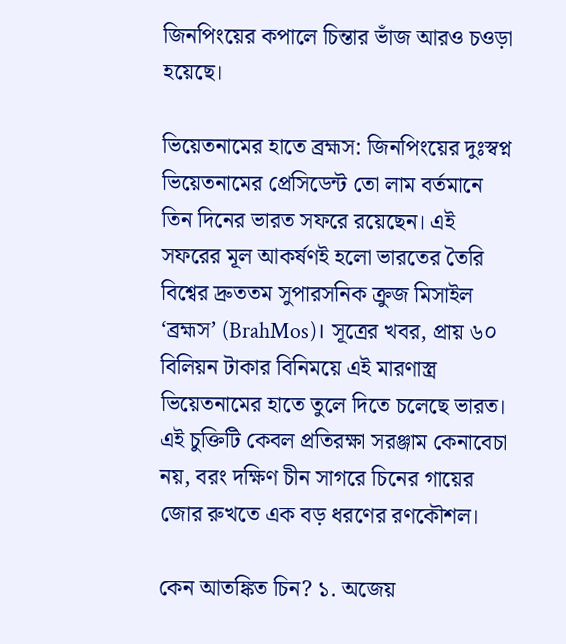জিনপিংয়ের কপালে চিন্তার ভাঁজ আরও চওড়া হয়েছে।

ভিয়েতনামের হাতে ব্রহ্মস: জিনপিংয়ের দুঃস্বপ্ন ভিয়েতনামের প্রেসিডেন্ট তো লাম বর্তমানে তিন দিনের ভারত সফরে রয়েছেন। এই সফরের মূল আকর্ষণই হলো ভারতের তৈরি বিশ্বের দ্রুততম সুপারসনিক ক্রুজ মিসাইল ‘ব্রহ্মস’ (BrahMos)। সূত্রের খবর, প্রায় ৬০ বিলিয়ন টাকার বিনিময়ে এই মারণাস্ত্র ভিয়েতনামের হাতে তুলে দিতে চলেছে ভারত। এই চুক্তিটি কেবল প্রতিরক্ষা সরঞ্জাম কেনাবেচা নয়, বরং দক্ষিণ চীন সাগরে চিনের গায়ের জোর রুখতে এক বড় ধরণের রণকৌশল।

কেন আতঙ্কিত চিন? ১. অজেয়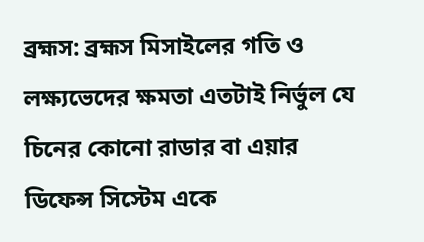ব্রহ্মস: ব্রহ্মস মিসাইলের গতি ও লক্ষ্যভেদের ক্ষমতা এতটাই নির্ভুল যে চিনের কোনো রাডার বা এয়ার ডিফেন্স সিস্টেম একে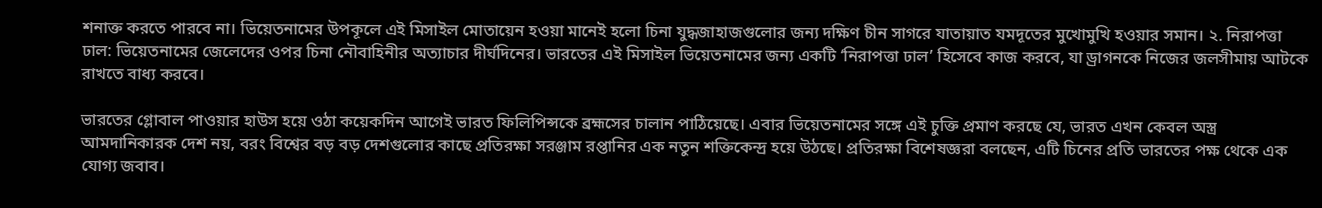শনাক্ত করতে পারবে না। ভিয়েতনামের উপকূলে এই মিসাইল মোতায়েন হওয়া মানেই হলো চিনা যুদ্ধজাহাজগুলোর জন্য দক্ষিণ চীন সাগরে যাতায়াত যমদূতের মুখোমুখি হওয়ার সমান। ২. নিরাপত্তা ঢাল: ভিয়েতনামের জেলেদের ওপর চিনা নৌবাহিনীর অত্যাচার দীর্ঘদিনের। ভারতের এই মিসাইল ভিয়েতনামের জন্য একটি ‘নিরাপত্তা ঢাল’ হিসেবে কাজ করবে, যা ড্রাগনকে নিজের জলসীমায় আটকে রাখতে বাধ্য করবে।

ভারতের গ্লোবাল পাওয়ার হাউস হয়ে ওঠা কয়েকদিন আগেই ভারত ফিলিপিন্সকে ব্রহ্মসের চালান পাঠিয়েছে। এবার ভিয়েতনামের সঙ্গে এই চুক্তি প্রমাণ করছে যে, ভারত এখন কেবল অস্ত্র আমদানিকারক দেশ নয়, বরং বিশ্বের বড় বড় দেশগুলোর কাছে প্রতিরক্ষা সরঞ্জাম রপ্তানির এক নতুন শক্তিকেন্দ্র হয়ে উঠছে। প্রতিরক্ষা বিশেষজ্ঞরা বলছেন, এটি চিনের প্রতি ভারতের পক্ষ থেকে এক যোগ্য জবাব।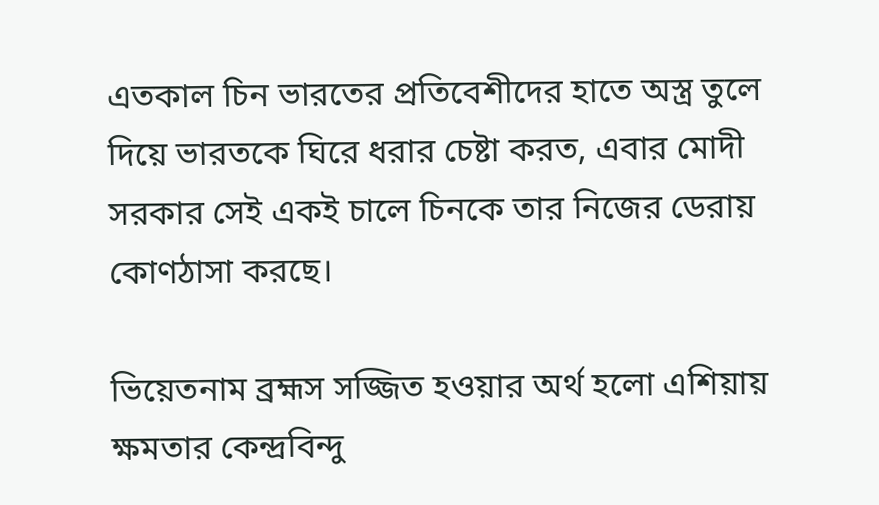এতকাল চিন ভারতের প্রতিবেশীদের হাতে অস্ত্র তুলে দিয়ে ভারতকে ঘিরে ধরার চেষ্টা করত, এবার মোদী সরকার সেই একই চালে চিনকে তার নিজের ডেরায় কোণঠাসা করছে।

ভিয়েতনাম ব্রহ্মস সজ্জিত হওয়ার অর্থ হলো এশিয়ায় ক্ষমতার কেন্দ্রবিন্দু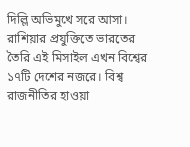দিল্লি অভিমুখে সরে আসা। রাশিয়ার প্রযুক্তিতে ভারতের তৈরি এই মিসাইল এখন বিশ্বের ১৭টি দেশের নজরে। বিশ্ব রাজনীতির হাওয়া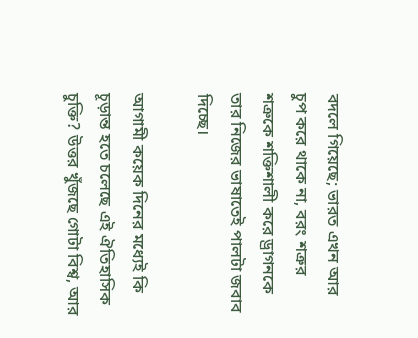বদলে গিয়েছে; ভারত এখন আর চুপ করে থাকে না, বরং শত্রুর শত্রুকে শক্তিশালী করে ড্রাগনকে তার নিজের ভাষাতেই পালটা জবাব দিচ্ছে।

আগামী কয়েক দিনের মধ্যেই কি চূড়ান্ত হতে চলেছে এই ঐতিহাসিক চুক্তি? উত্তর খুঁজছে গোটা বিশ্ব, আর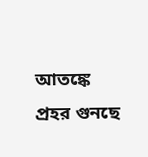আতঙ্কে প্রহর গুনছে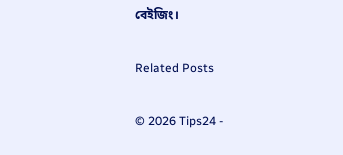বেইজিং।

Related Posts

© 2026 Tips24 -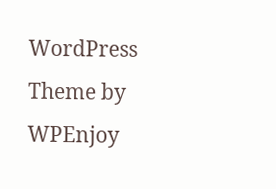WordPress Theme by WPEnjoy